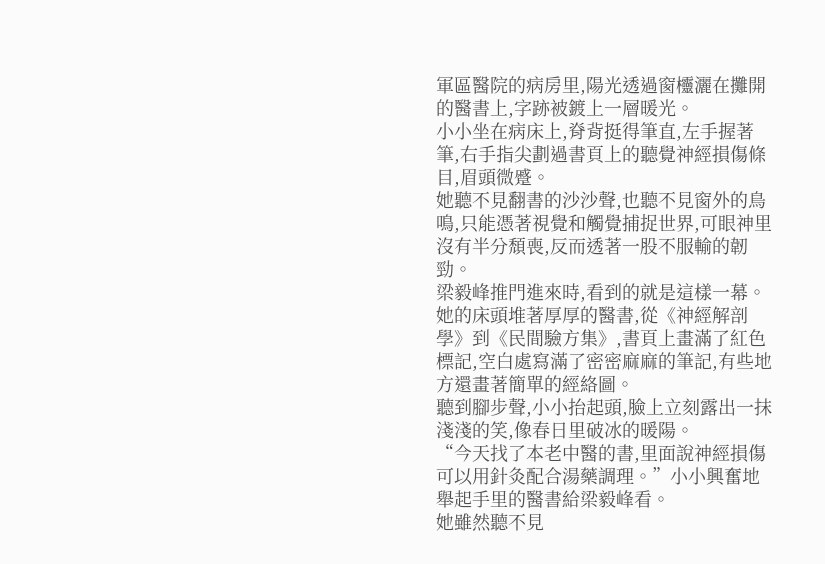軍區醫院的病房里,陽光透過窗欞灑在攤開的醫書上,字跡被鍍上一層暖光。
小小坐在病床上,脊背挺得筆直,左手握著筆,右手指尖劃過書頁上的聽覺神經損傷條目,眉頭微蹙。
她聽不見翻書的沙沙聲,也聽不見窗外的鳥鳴,只能憑著視覺和觸覺捕捉世界,可眼神里沒有半分頹喪,反而透著一股不服輸的韌勁。
梁毅峰推門進來時,看到的就是這樣一幕。
她的床頭堆著厚厚的醫書,從《神經解剖學》到《民間驗方集》,書頁上畫滿了紅色標記,空白處寫滿了密密麻麻的筆記,有些地方還畫著簡單的經絡圖。
聽到腳步聲,小小抬起頭,臉上立刻露出一抹淺淺的笑,像春日里破冰的暖陽。
“今天找了本老中醫的書,里面說神經損傷可以用針灸配合湯藥調理。”小小興奮地舉起手里的醫書給梁毅峰看。
她雖然聽不見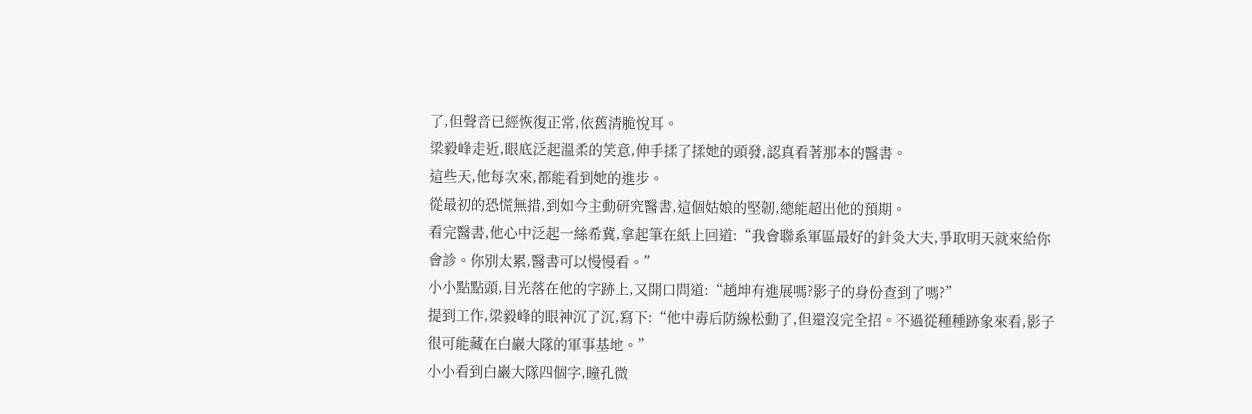了,但聲音已經恢復正常,依舊清脆悅耳。
梁毅峰走近,眼底泛起溫柔的笑意,伸手揉了揉她的頭發,認真看著那本的醫書。
這些天,他每次來,都能看到她的進步。
從最初的恐慌無措,到如今主動研究醫書,這個姑娘的堅韌,總能超出他的預期。
看完醫書,他心中泛起一絲希冀,拿起筆在紙上回道:“我會聯系軍區最好的針灸大夫,爭取明天就來給你會診。你別太累,醫書可以慢慢看。”
小小點點頭,目光落在他的字跡上,又開口問道:“趙坤有進展嗎?影子的身份查到了嗎?”
提到工作,梁毅峰的眼神沉了沉,寫下:“他中毒后防線松動了,但還沒完全招。不過從種種跡象來看,影子很可能藏在白巖大隊的軍事基地。”
小小看到白巖大隊四個字,瞳孔微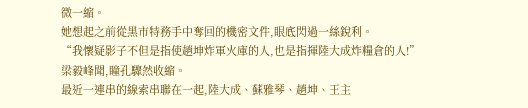微一縮。
她想起之前從黑市特務手中奪回的機密文件,眼底閃過一絲銳利。
“我懷疑影子不但是指使趙坤炸軍火庫的人,也是指揮陸大成炸糧倉的人!”
梁毅峰聞,瞳孔驟然收縮。
最近一連串的線索串聯在一起,陸大成、蘇雅琴、趙坤、王主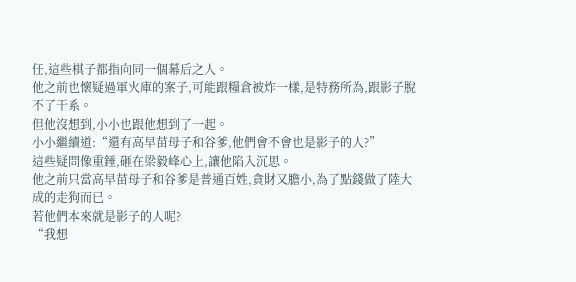任,這些棋子都指向同一個幕后之人。
他之前也懷疑過軍火庫的案子,可能跟糧倉被炸一樣,是特務所為,跟影子脫不了干系。
但他沒想到,小小也跟他想到了一起。
小小繼續道:“還有高早苗母子和谷爹,他們會不會也是影子的人?”
這些疑問像重錘,砸在梁毅峰心上,讓他陷入沉思。
他之前只當高早苗母子和谷爹是普通百姓,貪財又膽小,為了點錢做了陸大成的走狗而已。
若他們本來就是影子的人呢?
“我想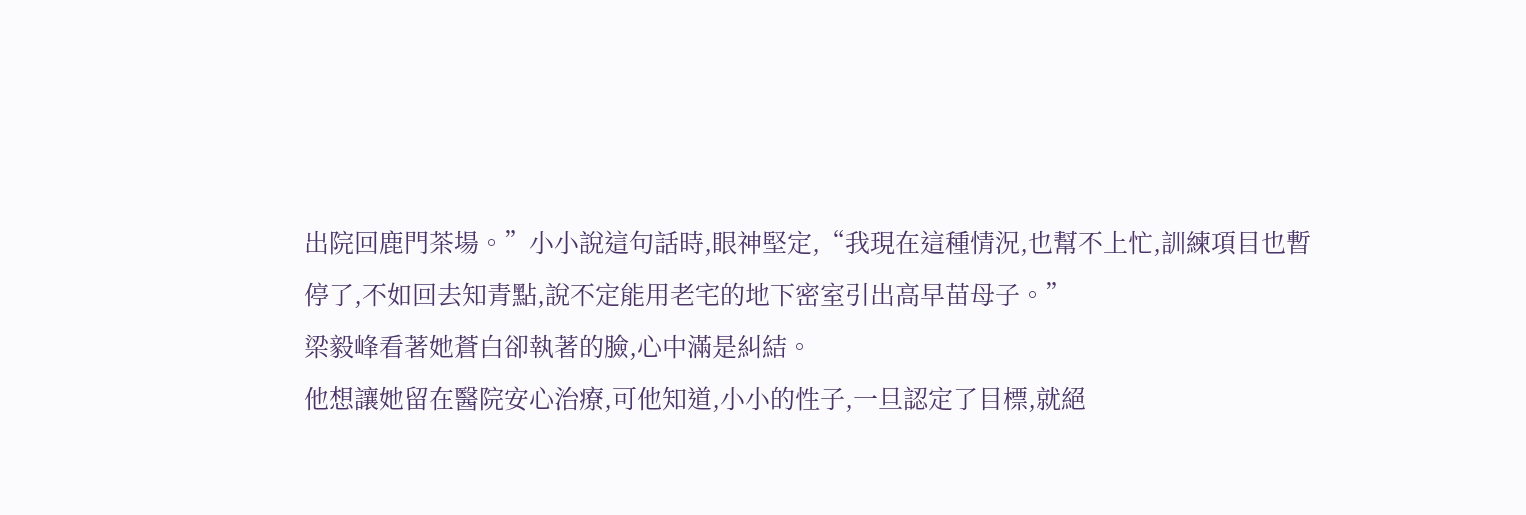出院回鹿門茶場。”小小說這句話時,眼神堅定,“我現在這種情況,也幫不上忙,訓練項目也暫停了,不如回去知青點,說不定能用老宅的地下密室引出高早苗母子。”
梁毅峰看著她蒼白卻執著的臉,心中滿是糾結。
他想讓她留在醫院安心治療,可他知道,小小的性子,一旦認定了目標,就絕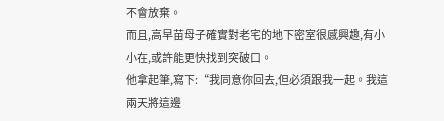不會放棄。
而且,高早苗母子確實對老宅的地下密室很感興趣,有小小在,或許能更快找到突破口。
他拿起筆,寫下:“我同意你回去,但必須跟我一起。我這兩天將這邊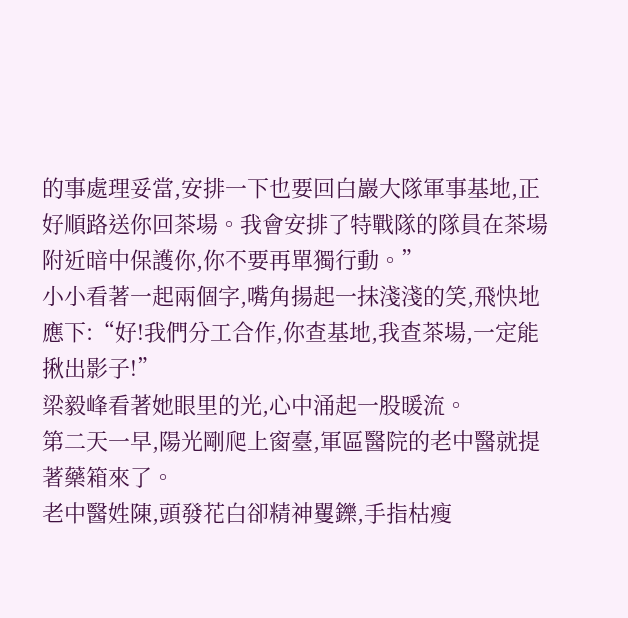的事處理妥當,安排一下也要回白巖大隊軍事基地,正好順路送你回茶場。我會安排了特戰隊的隊員在茶場附近暗中保護你,你不要再單獨行動。”
小小看著一起兩個字,嘴角揚起一抹淺淺的笑,飛快地應下:“好!我們分工合作,你查基地,我查茶場,一定能揪出影子!”
梁毅峰看著她眼里的光,心中涌起一股暖流。
第二天一早,陽光剛爬上窗臺,軍區醫院的老中醫就提著藥箱來了。
老中醫姓陳,頭發花白卻精神矍鑠,手指枯瘦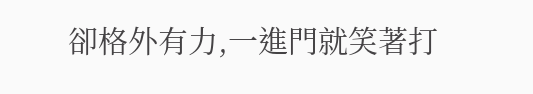卻格外有力,一進門就笑著打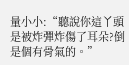量小小:“聽說你這丫頭是被炸彈炸傷了耳朵?倒是個有骨氣的。”